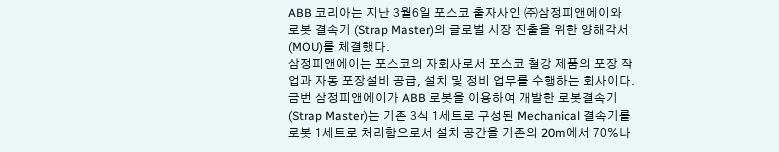ABB 코리아는 지난 3월6일 포스코 출자사인 ㈜삼정피앤에이와 로봇 결속기 (Strap Master)의 글로벌 시장 진출을 위한 양해각서 (MOU)를 체결했다.
삼정피앤에이는 포스코의 자회사로서 포스코 철강 제품의 포장 작업과 자동 포장설비 공급, 설치 및 정비 업무를 수행하는 회사이다.
금번 삼정피앤에이가 ABB 로봇을 이용하여 개발한 로봇결속기 (Strap Master)는 기존 3식 1세트로 구성된 Mechanical 결속기를 로봇 1세트로 처리함으로서 설치 공간을 기존의 20m에서 70%나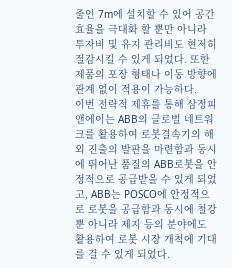줄인 7m에 설치할 수 있어 공간 효율을 극대화 할 뿐만 아니라 투자비 및 유지 관리비도 현저히 절감시킬 수 있게 되었다. 또한 제품의 포장 형태나 이동 방향에 관계 없이 적용이 가능하다.
이번 전략적 제휴를 통해 삼정피앤에이는 ABB의 글로벌 네트워크를 활용하여 로봇결속기의 해외 진출의 발판을 마련함과 동시에 뛰어난 품질의 ABB로봇을 안정적으로 공급받을 수 있게 되었고, ABB는 POSCO에 안정적으로 로봇을 공급함과 동시에 철강 뿐 아니라 제지 등의 분야에도 활용하여 로봇 시장 개척에 기대를 걸 수 있게 되었다.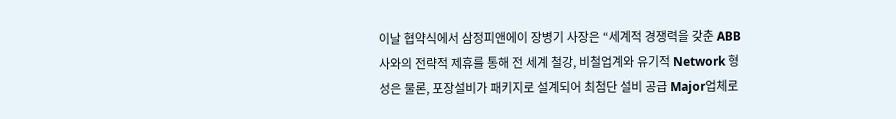이날 협약식에서 삼정피앤에이 장병기 사장은 “세계적 경쟁력을 갖춘 ABB사와의 전략적 제휴를 통해 전 세계 철강, 비철업계와 유기적 Network 형성은 물론, 포장설비가 패키지로 설계되어 최첨단 설비 공급 Major업체로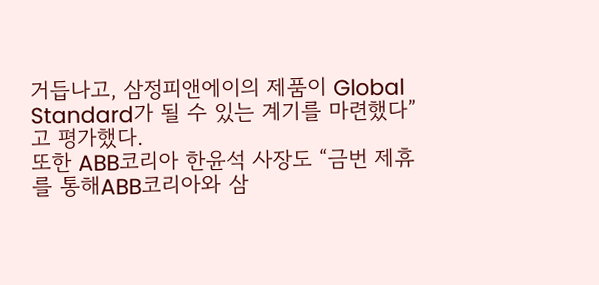거듭나고, 삼정피앤에이의 제품이 Global Standard가 될 수 있는 계기를 마련했다” 고 평가했다.
또한 ABB코리아 한윤석 사장도 “금번 제휴를 통해ABB코리아와 삼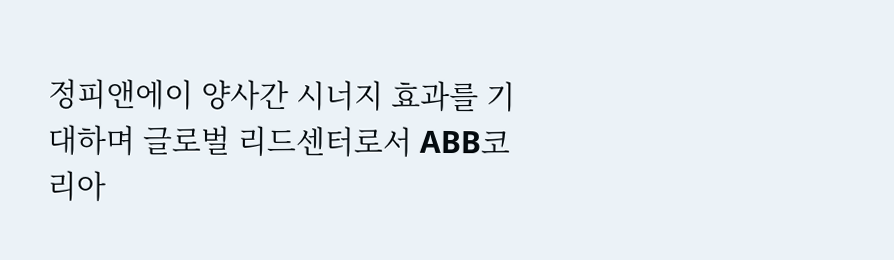정피앤에이 양사간 시너지 효과를 기대하며 글로벌 리드센터로서 ABB코리아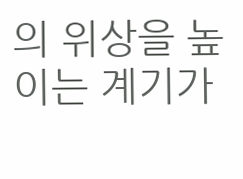의 위상을 높이는 계기가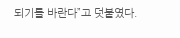되기를 바란다”고 덧붙였다.